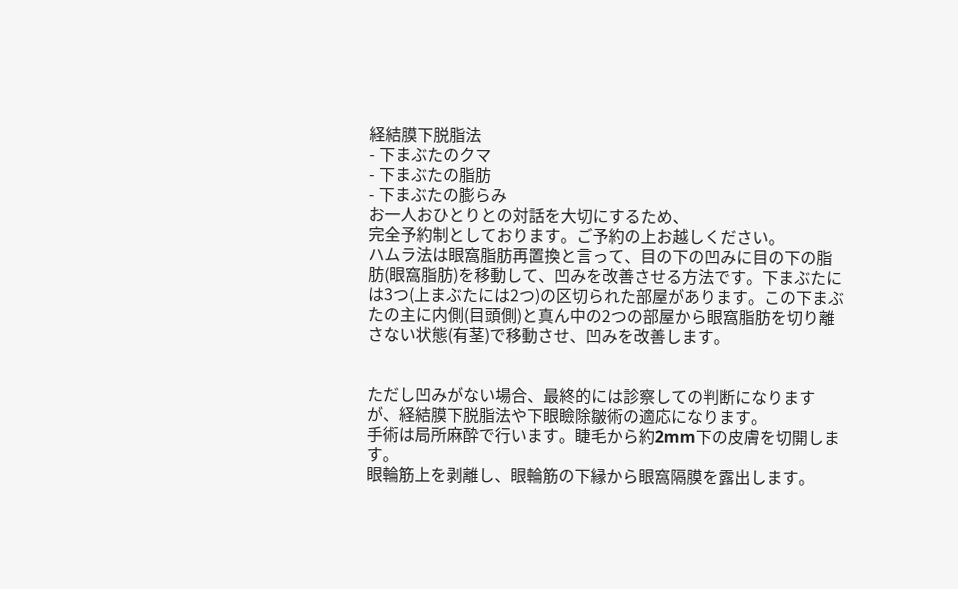経結膜下脱脂法
- 下まぶたのクマ
- 下まぶたの脂肪
- 下まぶたの膨らみ
お一人おひとりとの対話を大切にするため、
完全予約制としております。ご予約の上お越しください。
ハムラ法は眼窩脂肪再置換と言って、目の下の凹みに目の下の脂肪(眼窩脂肪)を移動して、凹みを改善させる方法です。下まぶたには3つ(上まぶたには2つ)の区切られた部屋があります。この下まぶたの主に内側(目頭側)と真ん中の2つの部屋から眼窩脂肪を切り離さない状態(有茎)で移動させ、凹みを改善します。


ただし凹みがない場合、最終的には診察しての判断になりますが、経結膜下脱脂法や下眼瞼除皺術の適応になります。
手術は局所麻酔で行います。睫毛から約2mm下の皮膚を切開します。
眼輪筋上を剥離し、眼輪筋の下縁から眼窩隔膜を露出します。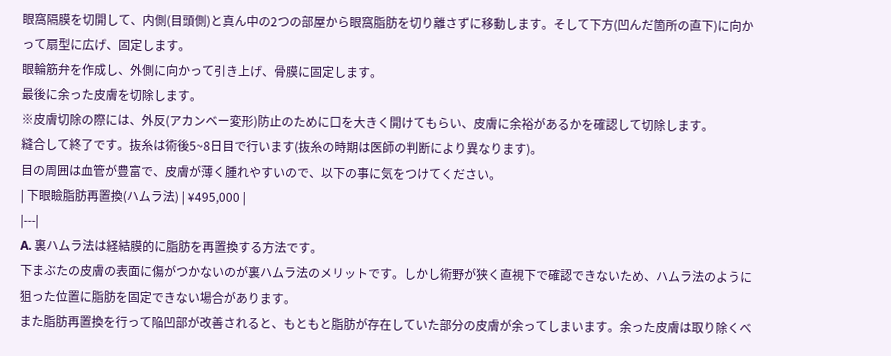眼窩隔膜を切開して、内側(目頭側)と真ん中の2つの部屋から眼窩脂肪を切り離さずに移動します。そして下方(凹んだ箇所の直下)に向かって扇型に広げ、固定します。
眼輪筋弁を作成し、外側に向かって引き上げ、骨膜に固定します。
最後に余った皮膚を切除します。
※皮膚切除の際には、外反(アカンベー変形)防止のために口を大きく開けてもらい、皮膚に余裕があるかを確認して切除します。
縫合して終了です。抜糸は術後5~8日目で行います(抜糸の時期は医師の判断により異なります)。
目の周囲は血管が豊富で、皮膚が薄く腫れやすいので、以下の事に気をつけてください。
| 下眼瞼脂肪再置換(ハムラ法) | ¥495,000 |
|---|
A. 裏ハムラ法は経結膜的に脂肪を再置換する方法です。
下まぶたの皮膚の表面に傷がつかないのが裏ハムラ法のメリットです。しかし術野が狭く直視下で確認できないため、ハムラ法のように狙った位置に脂肪を固定できない場合があります。
また脂肪再置換を行って陥凹部が改善されると、もともと脂肪が存在していた部分の皮膚が余ってしまいます。余った皮膚は取り除くべ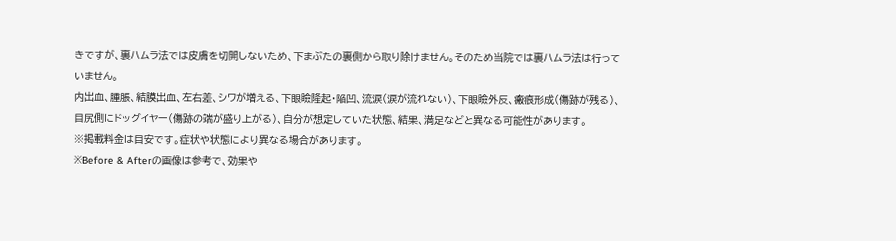きですが、裏ハムラ法では皮膚を切開しないため、下まぶたの裏側から取り除けません。そのため当院では裏ハムラ法は行っていません。
内出血、腫脹、結膜出血、左右差、シワが増える、下眼瞼隆起・陥凹、流涙(涙が流れない)、下眼瞼外反、瘢痕形成(傷跡が残る)、目尻側にドッグイヤー(傷跡の端が盛り上がる)、自分が想定していた状態、結果、満足などと異なる可能性があります。
※掲載料金は目安です。症状や状態により異なる場合があります。
※Before & Afterの画像は参考で、効果や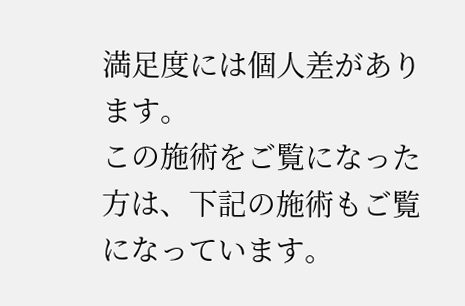満足度には個人差があります。
この施術をご覧になった方は、下記の施術もご覧になっています。